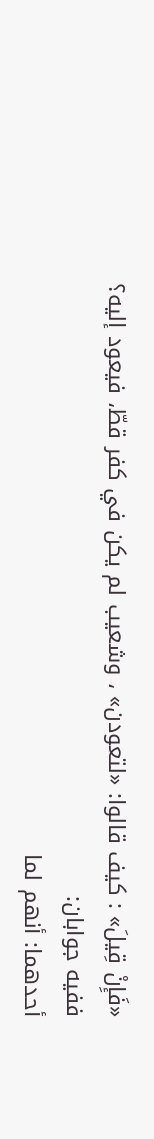«فَإِنْ قِيلَ» : كيف قالوا: «لتعودن» ، وشعيب لم يكن في كفر قطّ، فيعود إليه؟
ففيه جوابان:
أحدهما: أنهم لما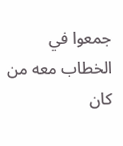جمعوا في الخطاب معه من كان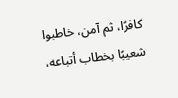كافرًا، ثم آمن، خاطبوا شعيبًا بخطاب أتباعه،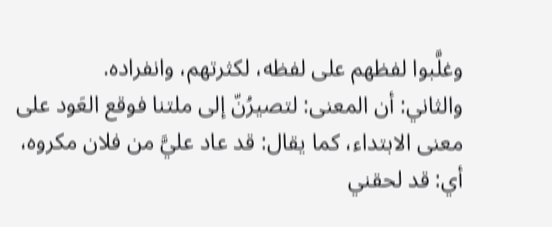وغلَّبوا لفظهم على لفظه، لكثرتهم، وانفراده.
والثاني: أن المعنى: لتصيرُنّ إلى ملتنا فوقع العَود على معنى الابتداء، كما يقال: قد عاد عليَّ من فلان مكروه، أي: قد لحقني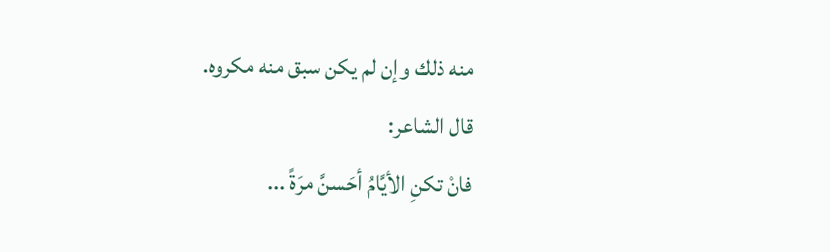منه ذلك وإن لم يكن سبق منه مكروه.
قال الشاعر:
فانْ تكنِ الأيَّامُ أحَسنَّ مرَةً ...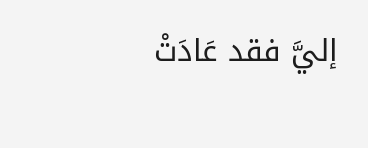إليَّ فقد عَادَتْ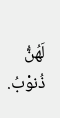لَهُنُّ ذُنوْبُ.